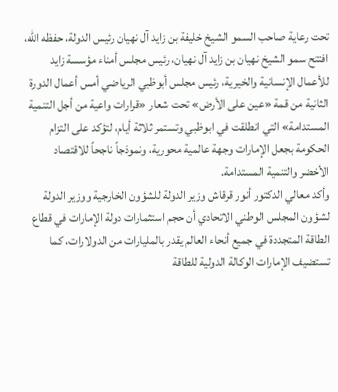تحت رعاية صاحب السمو الشيخ خليفة بن زايد آل نهيان رئيس الدولة، حفظه الله، افتتح سمو الشيخ نهيان بن زايد آل نهيان، رئيس مجلس أمناء مؤسسة زايد للأعمال الإنسانية والخيرية، رئيس مجلس أبوظبي الرياضي أمس أعمال الدورة الثانية من قمة «عين على الأرض» تحت شعار «قرارات واعية من أجل التنمية المستدامة» التي انطلقت في ابوظبي وتستمر ثلاثة أيام، لتؤكد على التزام الحكومة بجعل الإمارات وجهة عالمية محورية، ونموذجاً ناجحاً للاقتصاد الأخضر والتنمية المستدامة.
وأكد معالي الدكتور أنور قرقاش وزير الدولة للشؤون الخارجية ووزير الدولة لشؤون المجلس الوطني الاتحادي أن حجم استثمارات دولة الإمارات في قطاع الطاقة المتجددة في جميع أنحاء العالم يقدر بالمليارات من الدولارات، كما تستضيف الإمارات الوكالة الدولية للطاقة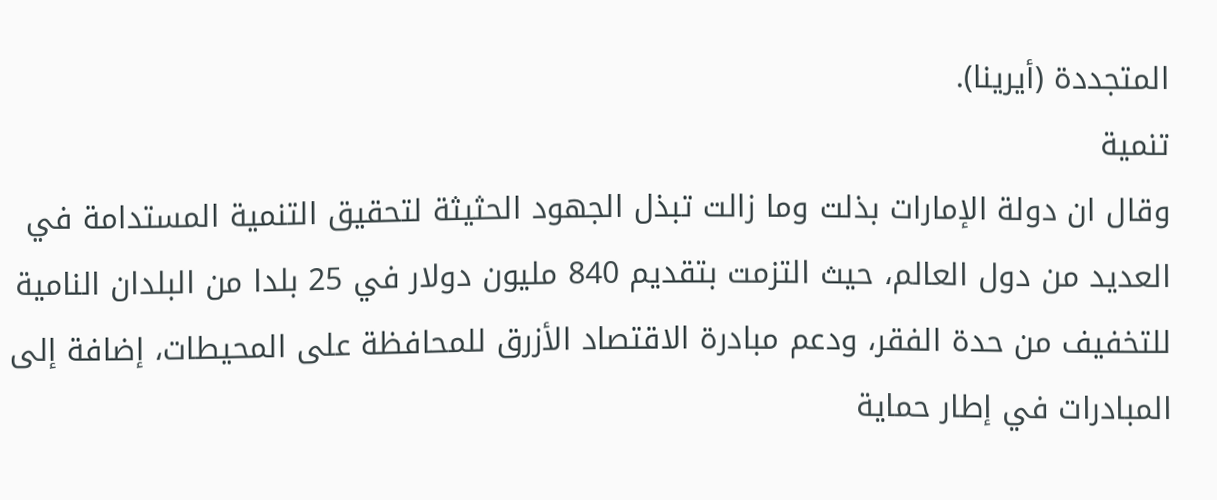المتجددة (أيرينا).
تنمية
وقال ان دولة الإمارات بذلت وما زالت تبذل الجهود الحثيثة لتحقيق التنمية المستدامة في العديد من دول العالم، حيث التزمت بتقديم 840 مليون دولار في 25 بلدا من البلدان النامية للتخفيف من حدة الفقر، ودعم مبادرة الاقتصاد الأزرق للمحافظة على المحيطات، إضافة إلى المبادرات في إطار حماية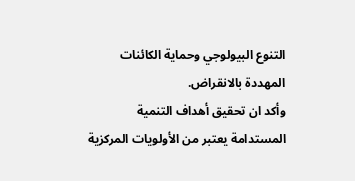التنوع البيولوجي وحماية الكائنات المهددة بالانقراض.
وأكد ان تحقيق أهداف التنمية المستدامة يعتبر من الأولويات المركزية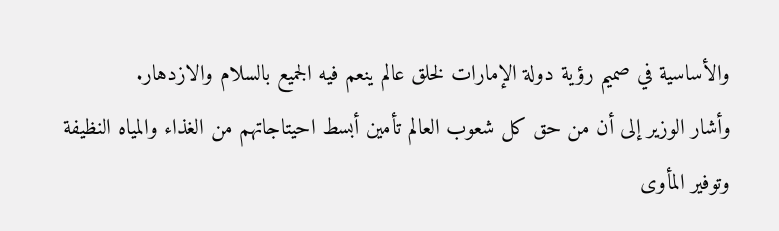والأساسية في صميم رؤية دولة الإمارات لخلق عالم ينعم فيه الجميع بالسلام والازدهار.
وأشار الوزير إلى أن من حق كل شعوب العالم تأمين أبسط احيتاجاتهم من الغذاء والمياه النظيفة وتوفير المأوى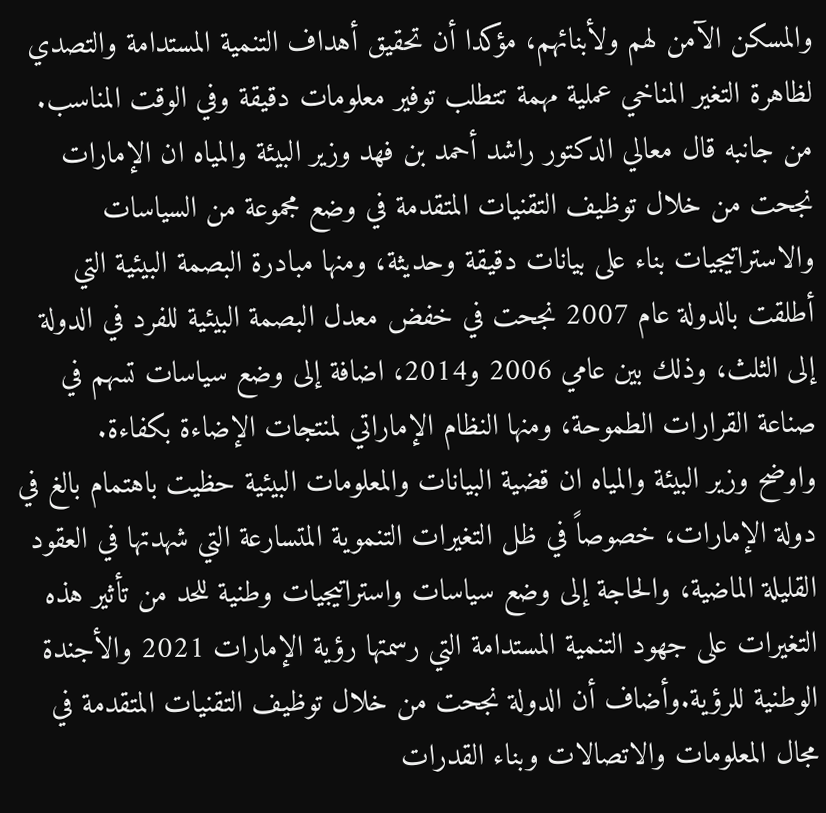والمسكن الآمن لهم ولأبنائهم، مؤكدا أن تحقيق أهداف التنمية المستدامة والتصدي لظاهرة التغير المناخي عملية مهمة تتطلب توفير معلومات دقيقة وفي الوقت المناسب.
من جانبه قال معالي الدكتور راشد أحمد بن فهد وزير البيئة والمياه ان الإمارات نجحت من خلال توظيف التقنيات المتقدمة في وضع مجموعة من السياسات والاستراتيجيات بناء على بيانات دقيقة وحديثة، ومنها مبادرة البصمة البيئية التي أطلقت بالدولة عام 2007 نجحت في خفض معدل البصمة البيئية للفرد في الدولة إلى الثلث، وذلك بين عامي 2006 و2014، اضافة إلى وضع سياسات تسهم في صناعة القرارات الطموحة، ومنها النظام الإماراتي لمنتجات الإضاءة بكفاءة.
واوضح وزير البيئة والمياه ان قضية البيانات والمعلومات البيئية حظيت باهتمام بالغ في دولة الإمارات، خصوصاً في ظل التغيرات التنموية المتسارعة التي شهدتها في العقود القليلة الماضية، والحاجة إلى وضع سياسات واستراتيجيات وطنية للحد من تأثير هذه التغيرات على جهود التنمية المستدامة التي رسمتها رؤية الإمارات 2021 والأجندة الوطنية للرؤية.وأضاف أن الدولة نجحت من خلال توظيف التقنيات المتقدمة في مجال المعلومات والاتصالات وبناء القدرات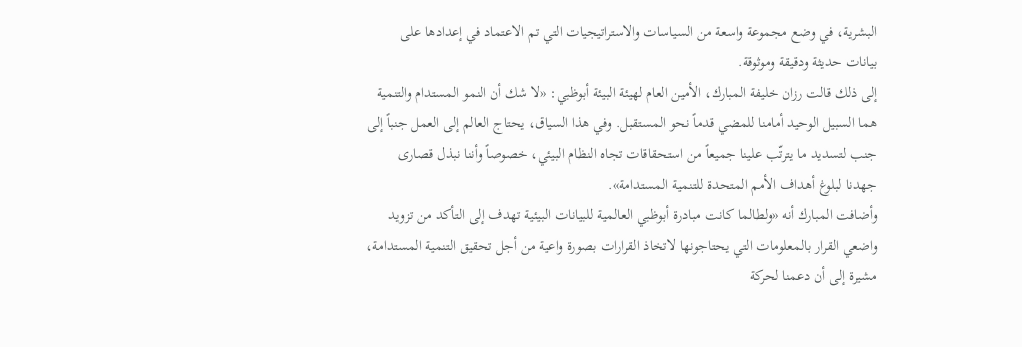البشرية، في وضع مجموعة واسعة من السياسات والاستراتيجيات التي تم الاعتماد في إعدادها على بيانات حديثة ودقيقة وموثوقة.
إلى ذلك قالت رزان خليفة المبارك، الأمين العام لهيئة البيئة أبوظبي: «لا شك أن النمو المستدام والتنمية هما السبيل الوحيد أمامنا للمضي قدماً نحو المستقبل. وفي هذا السياق، يحتاج العالم إلى العمل جنباً إلى جنب لتسديد ما يترتّب علينا جميعاً من استحقاقات تجاه النظام البيئي، خصوصاً وأننا نبذل قصارى جهدنا لبلوغ أهداف الأمم المتحدة للتنمية المستدامة».
وأضافت المبارك أنه «ولطالما كانت مبادرة أبوظبي العالمية للبيانات البيئية تهدف إلى التأكد من تزويد واضعي القرار بالمعلومات التي يحتاجونها لاتخاذ القرارات بصورة واعية من أجل تحقيق التنمية المستدامة، مشيرة إلى أن دعمنا لحركة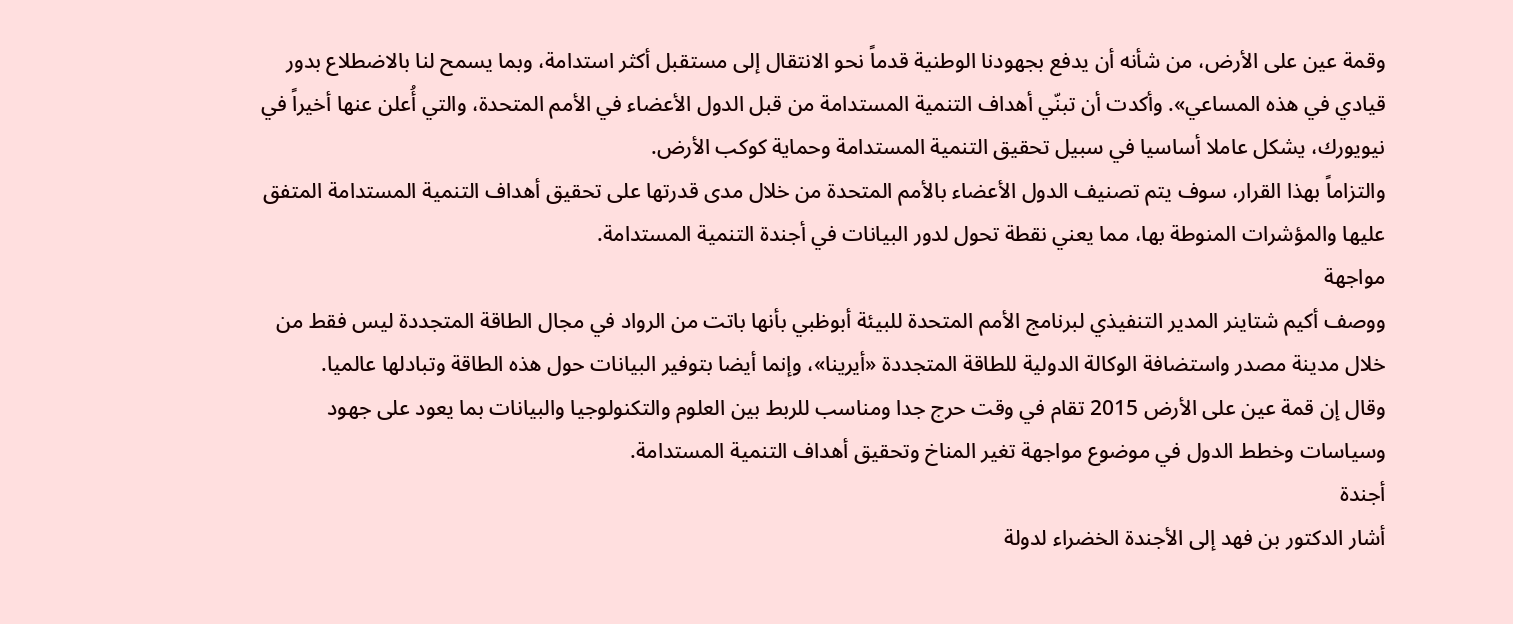وقمة عين على الأرض، من شأنه أن يدفع بجهودنا الوطنية قدماً نحو الانتقال إلى مستقبل أكثر استدامة، وبما يسمح لنا بالاضطلاع بدور قيادي في هذه المساعي». وأكدت أن تبنّي أهداف التنمية المستدامة من قبل الدول الأعضاء في الأمم المتحدة، والتي أُعلن عنها أخيراً في نيويورك، يشكل عاملا أساسيا في سبيل تحقيق التنمية المستدامة وحماية كوكب الأرض.
والتزاماً بهذا القرار، سوف يتم تصنيف الدول الأعضاء بالأمم المتحدة من خلال مدى قدرتها على تحقيق أهداف التنمية المستدامة المتفق عليها والمؤشرات المنوطة بها، مما يعني نقطة تحول لدور البيانات في أجندة التنمية المستدامة.
مواجهة
ووصف أكيم شتاينر المدير التنفيذي لبرنامج الأمم المتحدة للبيئة أبوظبي بأنها باتت من الرواد في مجال الطاقة المتجددة ليس فقط من خلال مدينة مصدر واستضافة الوكالة الدولية للطاقة المتجددة «أيرينا»، وإنما أيضا بتوفير البيانات حول هذه الطاقة وتبادلها عالميا.
وقال إن قمة عين على الأرض 2015 تقام في وقت حرج جدا ومناسب للربط بين العلوم والتكنولوجيا والبيانات بما يعود على جهود وسياسات وخطط الدول في موضوع مواجهة تغير المناخ وتحقيق أهداف التنمية المستدامة.
أجندة
أشار الدكتور بن فهد إلى الأجندة الخضراء لدولة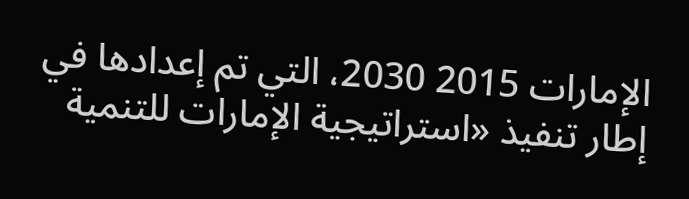الإمارات 2015 2030، التي تم إعدادها في إطار تنفيذ «استراتيجية الإمارات للتنمية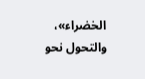الخضراء»، والتحول نحو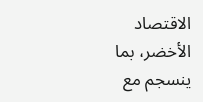الاقتصاد الأخضر، بما ينسجم مع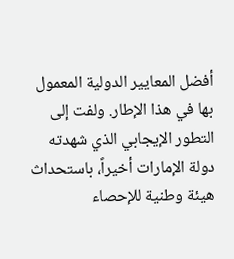أفضل المعايير الدولية المعمول بها في هذا الإطار. ولفت إلى التطور الإيجابي الذي شهدته دولة الإمارات أخيراً، باستحداث هيئة وطنية للإحصاء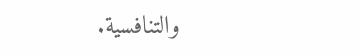والتنافسية.